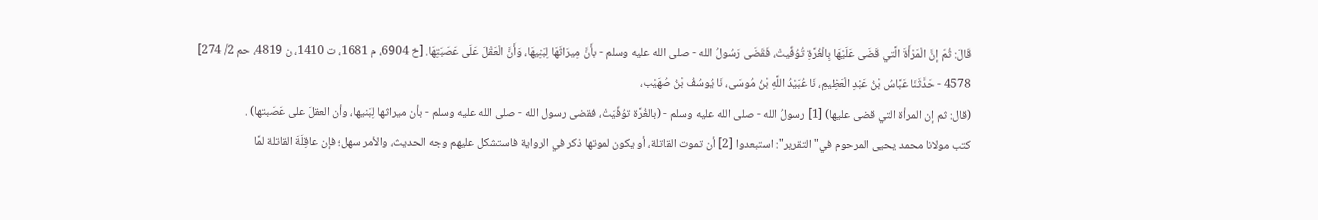قَالَ: ثُمّ إنَّ الْمَرْأَةَ الَّتي قَضَى عَلَيْهَا بِالْغُرَّةِ تُوُفِّيتْ، فَقَضَى رَسُولُ الله - صلى الله عليه وسلم - بأَنَّ مِيرَاثَهَا لِبَنِيهَا، وَأَنَّ الْعَقْلَ عَلَى عَصَبَتِهَا. [خ 6904، م 1681، ت 1410، ن 4819، حم 2/ 274]
4578 - حَدَّثَنَا عَبَّاسُ بْنُ عَبْدِ الْعَظِيمِ، نَا عُبَيْدُ اللَّهِ بْنُ مُوسَى، نَا يُوسُفُ بْنُ صُهَيْب،
(قال: ثم إن المرأة التي قضى عليها) [1] رسولُ الله - صلى الله عليه وسلم - (بالغُرَّة توُفِّيَتْ، فقضى رسول الله - صلى الله عليه وسلم - بأن ميراثها لِبَنيها، وأن العقلَ على عَصَبتها) .
كتب مولانا محمد يحيى المرحوم في"التقرير": استبعدوا [2] أن تموت القاتلة، أو يكون لموتها ذكر في الرواية فاستشكل عليهم وجه الحديث، والأمر سهل؛ فإن عاقِلَةَ القاتلة لمَّا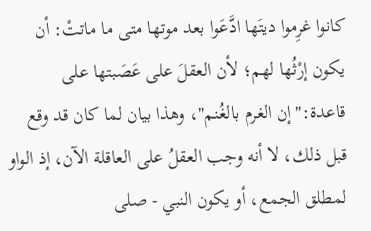كانوا غرِموا ديتَها ادَّعَوا بعد موتها متى ما ماتتْ: أن يكون إرْثُها لهم؛ لأن العقلَ على عَصَبتها على قاعدة:"إن الغرم بالغُنم"، وهذا بيان لما كان قد وقع قبل ذلك، لا أنه وجب العقلُ على العاقلة الآن، إذ الواو لمطلق الجمع، أو يكون النبي - صلى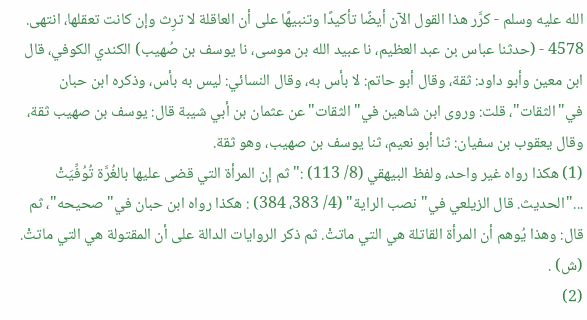الله عليه وسلم - كرَّر هذا القول الآن أيضًا تأكيدًا وتنبيهًا على أن العاقلة لا ترِث وإن كانت تعقلها، انتهى.
4578 - (حدثنا عباس بن عبد العظيم، نا عبيد الله بن موسى، نا يوسف بن صُهيب) الكندي الكوفي، قال ابن معين وأبو داود: ثقة، وقال أبو حاتم: لا بأس به، وقال النسائي: ليس به بأس، وذكره ابن حبان في"الثقات"، قلت: وروى ابن شاهين في"الثقات"عن عثمان بن أبي شيبة قال: يوسف بن صهيب ثقة، وقال يعقوب بن سفيان: ثنا أبو نعيم، ثنا يوسف بن صهيب، وهو ثقة.
(1) هكذا رواه غير واحد، ولفظ البيهقي (8/ 113) :"ثم إن المرأة التي قضى عليها بالغُرَّة تُوُفِّيَتْ ..."الحديث. قال الزيلعي في"نصب الراية" (4/ 383، 384) : هكذا رواه ابن حبان في"صحيحه"، ثم قال: وهذا يُوهم أن المرأة القاتلة هي التي ماتتْ. ثم ذكر الروايات الدالة على أن المقتولة هي التي ماتتْ. (ش) .
(2)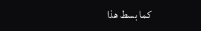كما بسط هذا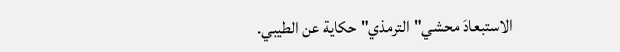الاستبعادَ محشي"الترمذي"حكاية عن الطيبي.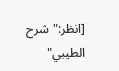[انظر:"شرح الطيبي"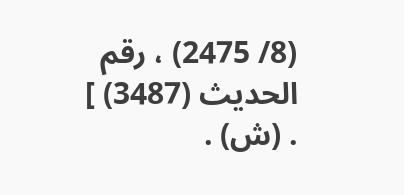(8/ 2475) ، رقم الحديث (3487) ] . (ش) .